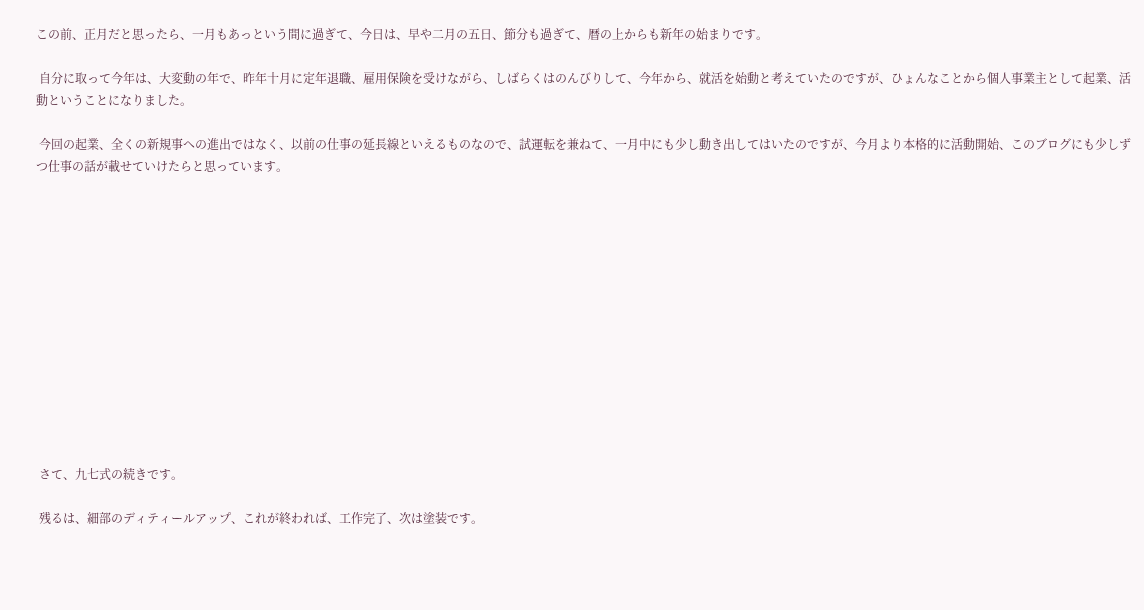この前、正月だと思ったら、一月もあっという間に過ぎて、今日は、早や二月の五日、節分も過ぎて、暦の上からも新年の始まりです。

 自分に取って今年は、大変動の年で、昨年十月に定年退職、雇用保険を受けながら、しばらくはのんびりして、今年から、就活を始動と考えていたのですが、ひょんなことから個人事業主として起業、活動ということになりました。

 今回の起業、全くの新規事への進出ではなく、以前の仕事の延長線といえるものなので、試運転を兼ねて、一月中にも少し動き出してはいたのですが、今月より本格的に活動開始、このブログにも少しずつ仕事の話が載せていけたらと思っています。













 さて、九七式の続きです。

 残るは、細部のディティールアップ、これが終われば、工作完了、次は塗装です。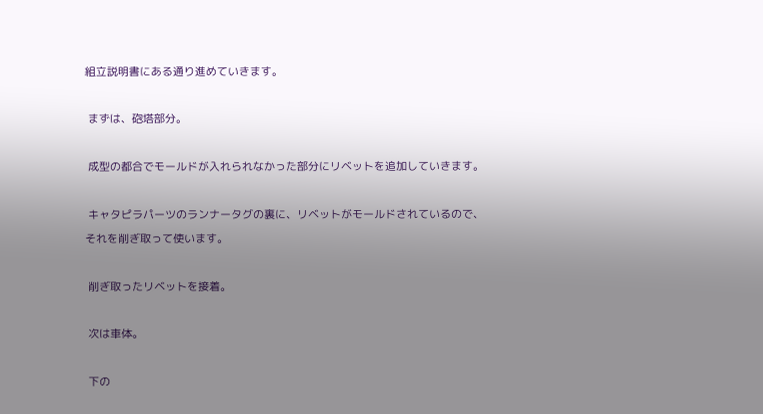組立説明書にある通り進めていきます。

 まずは、砲塔部分。

 成型の都合でモールドが入れられなかった部分にリベットを追加していきます。

 キャタピラパーツのランナータグの裏に、リベットがモールドされているので、それを削ぎ取って使います。

 削ぎ取ったリベットを接着。

 次は車体。

 下の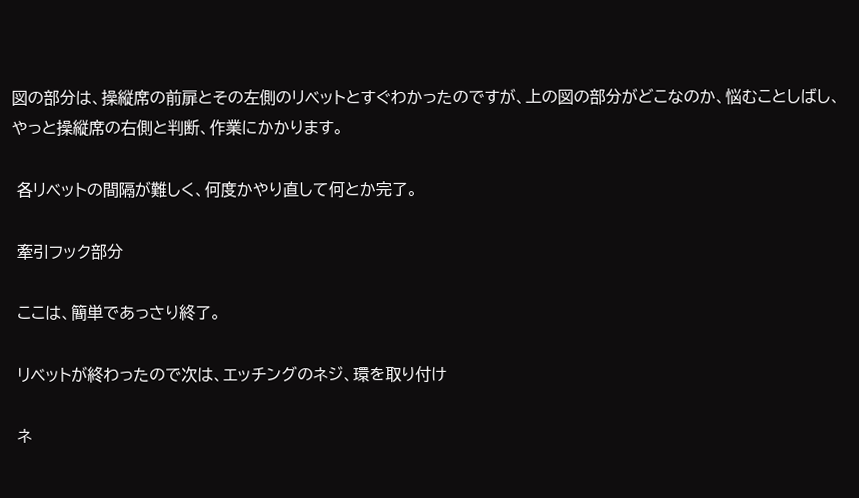図の部分は、操縦席の前扉とその左側のリベットとすぐわかったのですが、上の図の部分がどこなのか、悩むことしばし、やっと操縦席の右側と判断、作業にかかります。

 各リベットの間隔が難しく、何度かやり直して何とか完了。

 牽引フック部分

 ここは、簡単であっさり終了。

 リベットが終わったので次は、エッチングのネジ、環を取り付け

 ネ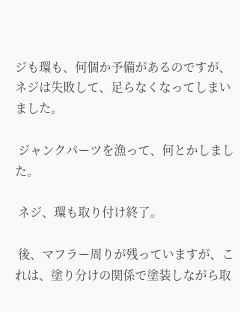ジも環も、何個か予備があるのですが、ネジは失敗して、足らなくなってしまいました。

 ジャンクパーツを漁って、何とかしました。

 ネジ、環も取り付け終了。

 後、マフラー周りが残っていますが、これは、塗り分けの関係で塗装しながら取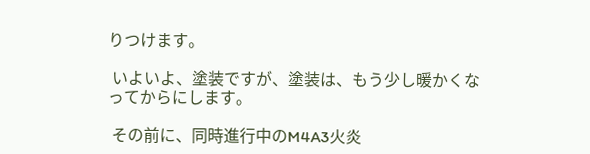りつけます。

 いよいよ、塗装ですが、塗装は、もう少し暖かくなってからにします。

 その前に、同時進行中のM4A3火炎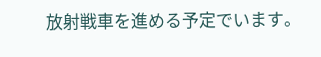放射戦車を進める予定でいます。